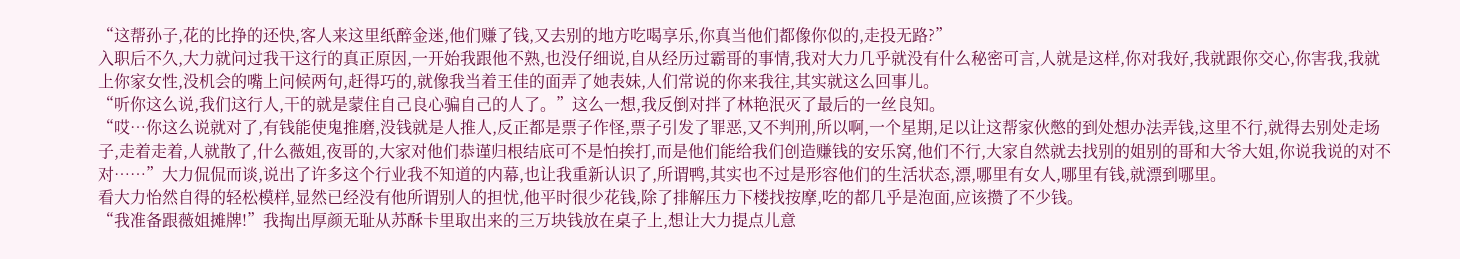“这帮孙子,花的比挣的还快,客人来这里纸醉金迷,他们赚了钱,又去别的地方吃喝享乐,你真当他们都像你似的,走投无路?”
入职后不久,大力就问过我干这行的真正原因,一开始我跟他不熟,也没仔细说,自从经历过霸哥的事情,我对大力几乎就没有什么秘密可言,人就是这样,你对我好,我就跟你交心,你害我,我就上你家女性,没机会的嘴上问候两句,赶得巧的,就像我当着王佳的面弄了她表妹,人们常说的你来我往,其实就这么回事儿。
“听你这么说,我们这行人,干的就是蒙住自己良心骗自己的人了。”这么一想,我反倒对拌了林艳泯灭了最后的一丝良知。
“哎…你这么说就对了,有钱能使鬼推磨,没钱就是人推人,反正都是票子作怪,票子引发了罪恶,又不判刑,所以啊,一个星期,足以让这帮家伙憋的到处想办法弄钱,这里不行,就得去别处走场子,走着走着,人就散了,什么薇姐,夜哥的,大家对他们恭谨归根结底可不是怕挨打,而是他们能给我们创造赚钱的安乐窝,他们不行,大家自然就去找别的姐别的哥和大爷大姐,你说我说的对不对……”大力侃侃而谈,说出了许多这个行业我不知道的内幕,也让我重新认识了,所谓鸭,其实也不过是形容他们的生活状态,漂,哪里有女人,哪里有钱,就漂到哪里。
看大力怡然自得的轻松模样,显然已经没有他所谓别人的担忧,他平时很少花钱,除了排解压力下楼找按摩,吃的都几乎是泡面,应该攒了不少钱。
“我准备跟薇姐摊牌!”我掏出厚颜无耻从苏酥卡里取出来的三万块钱放在桌子上,想让大力提点儿意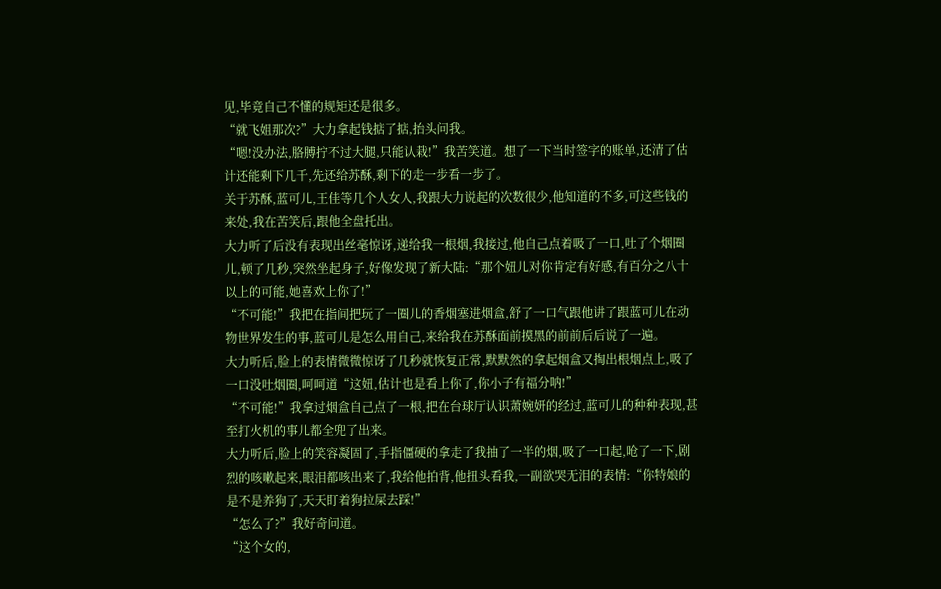见,毕竟自己不懂的规矩还是很多。
“就飞姐那次?”大力拿起钱掂了掂,抬头问我。
“嗯!没办法,胳膊拧不过大腿,只能认栽!”我苦笑道。想了一下当时签字的账单,还清了估计还能剩下几千,先还给苏酥,剩下的走一步看一步了。
关于苏酥,蓝可儿,王佳等几个人女人,我跟大力说起的次数很少,他知道的不多,可这些钱的来处,我在苦笑后,跟他全盘托出。
大力听了后没有表现出丝毫惊讶,递给我一根烟,我接过,他自己点着吸了一口,吐了个烟圈儿,顿了几秒,突然坐起身子,好像发现了新大陆:“那个妞儿对你肯定有好感,有百分之八十以上的可能,她喜欢上你了!”
“不可能!”我把在指间把玩了一圈儿的香烟塞进烟盒,舒了一口气跟他讲了跟蓝可儿在动物世界发生的事,蓝可儿是怎么用自己,来给我在苏酥面前摸黑的前前后后说了一遍。
大力听后,脸上的表情微微惊讶了几秒就恢复正常,默默然的拿起烟盒又掏出根烟点上,吸了一口没吐烟圈,呵呵道“这妞,估计也是看上你了,你小子有福分呐!”
“不可能!”我拿过烟盒自己点了一根,把在台球厅认识萧婉妍的经过,蓝可儿的种种表现,甚至打火机的事儿都全兜了出来。
大力听后,脸上的笑容凝固了,手指僵硬的拿走了我抽了一半的烟,吸了一口起,呛了一下,剧烈的咳嗽起来,眼泪都咳出来了,我给他拍背,他扭头看我,一副欲哭无泪的表情:“你特娘的是不是养狗了,天天盯着狗拉屎去踩!”
“怎么了?”我好奇问道。
“这个女的,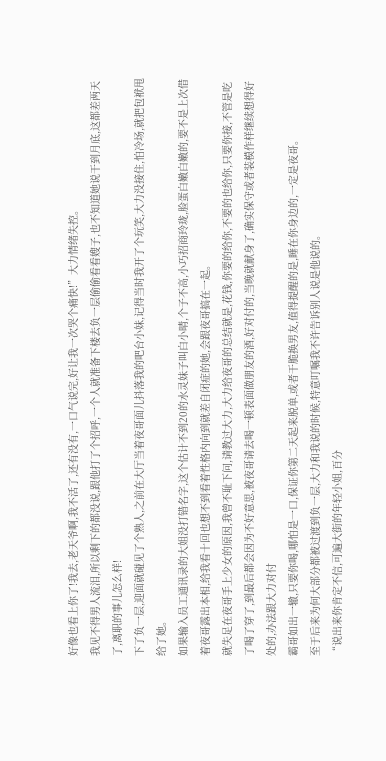好像也看上你了!我去,老天爷啊,我不活了,还有没有,一口气说完,好让我一次哭个痛快!”大力情绪失控。
我见不得男人流泪,所以剩下的都没说,跟他打了个招呼,一个人就准备下楼去负一层偷偷看看嫂子,也不知道她说干到月底,这都差两天了,离职的事儿怎么样!
下了负一层,迎面就碰见了个熟人,之前在大厅当着夜哥面儿抖落我的吧台小妹,记得当时我开了个玩笑,大力没接住,怕冷场,就把包袱甩给了她。
如果输入员工通讯录的大姐没打错名字,这个估计不到20的水灵妹子叫白小晴,个子不高,小巧招商玲珑,脸蛋白嫩白嫩的,要不是上次借着夜哥露出本相,给我看十回也想不到看着性格内向到就差自闭症的她,会跟夜哥搞在一起。
就失足在夜哥手上少女的原因,我曾不耻下问,请教过大力,大力给夜哥的总结就是,花钱,你要的给你,不要的也给你,只要你接,不管是吃了喝了穿了,到最后都会因为不好意思,被夜哥请去喝一顿表面做朋友的酒,好对付的,当晚就献身了,确实保守或者装模作样继续想得好处的,办法跟大力对付
霸哥如出一辙,只要你喝,哪怕是一口,保证你第二天起来脱单,或者干脆换男友,值得提醒的是,睡在你身边的,一定是夜哥。
至于后来为何大部分都被过渡到负一层,大力和我说的时候,特意叮嘱我不许告诉别人说是他说的。
“说出来你肯定不信,可遍大街的年轻小姐,百分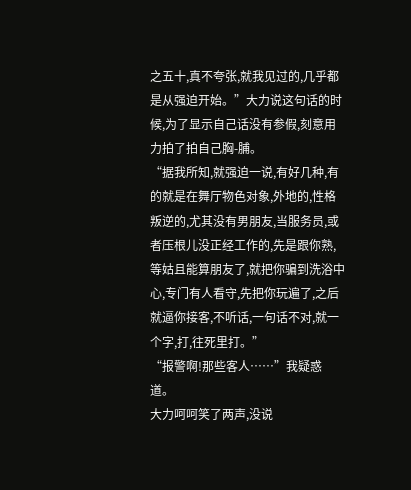之五十,真不夸张,就我见过的,几乎都是从强迫开始。”大力说这句话的时候,为了显示自己话没有参假,刻意用力拍了拍自己胸-脯。
“据我所知,就强迫一说,有好几种,有的就是在舞厅物色对象,外地的,性格叛逆的,尤其没有男朋友,当服务员,或者压根儿没正经工作的,先是跟你熟,等姑且能算朋友了,就把你骗到洗浴中心,专门有人看守,先把你玩遍了,之后就逼你接客,不听话,一句话不对,就一个字,打,往死里打。”
“报警啊!那些客人……”我疑惑道。
大力呵呵笑了两声,没说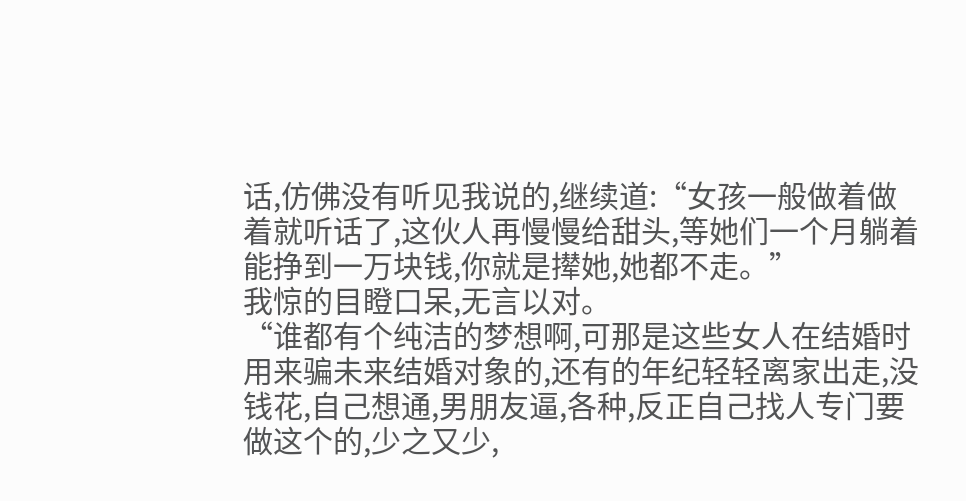话,仿佛没有听见我说的,继续道:“女孩一般做着做着就听话了,这伙人再慢慢给甜头,等她们一个月躺着能挣到一万块钱,你就是撵她,她都不走。”
我惊的目瞪口呆,无言以对。
“谁都有个纯洁的梦想啊,可那是这些女人在结婚时用来骗未来结婚对象的,还有的年纪轻轻离家出走,没钱花,自己想通,男朋友逼,各种,反正自己找人专门要做这个的,少之又少,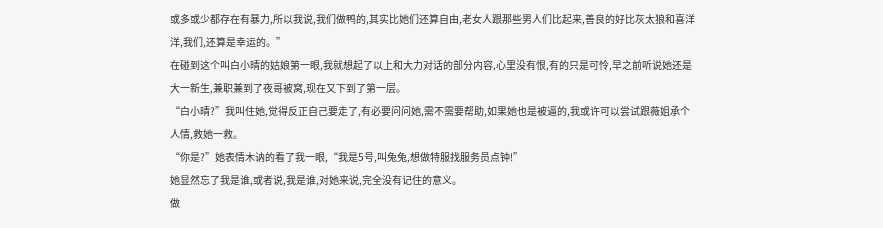或多或少都存在有暴力,所以我说,我们做鸭的,其实比她们还算自由,老女人跟那些男人们比起来,善良的好比灰太狼和喜洋洋,我们,还算是幸运的。”
在碰到这个叫白小晴的姑娘第一眼,我就想起了以上和大力对话的部分内容,心里没有恨,有的只是可怜,早之前听说她还是大一新生,兼职兼到了夜哥被窝,现在又下到了第一层。
“白小晴?”我叫住她,觉得反正自己要走了,有必要问问她,需不需要帮助,如果她也是被逼的,我或许可以尝试跟薇姐承个人情,救她一救。
“你是?”她表情木讷的看了我一眼,“我是5号,叫兔兔,想做特服找服务员点钟!”
她显然忘了我是谁,或者说,我是谁,对她来说,完全没有记住的意义。
做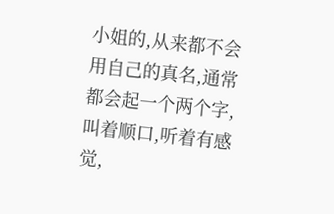小姐的,从来都不会用自己的真名,通常都会起一个两个字,叫着顺口,听着有感觉,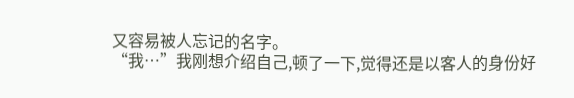又容易被人忘记的名字。
“我…”我刚想介绍自己,顿了一下,觉得还是以客人的身份好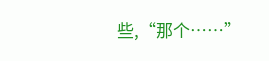些,“那个……”